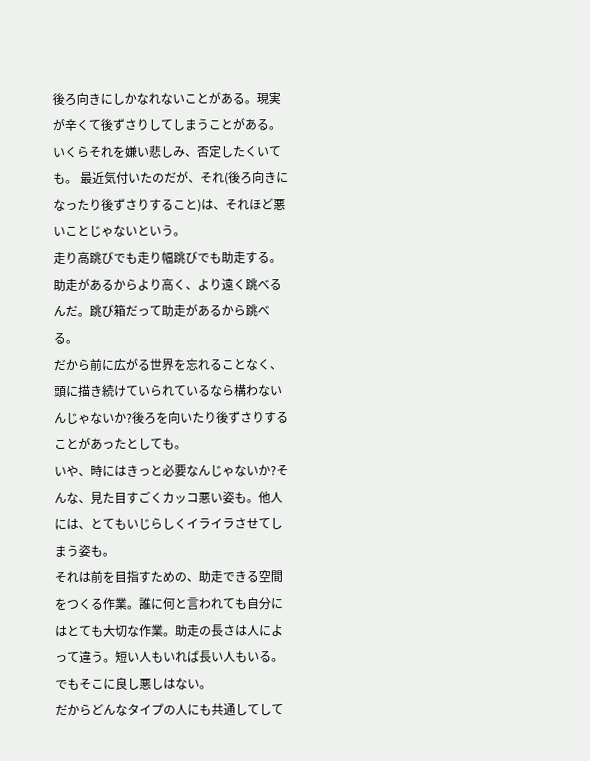後ろ向きにしかなれないことがある。現実が辛くて後ずさりしてしまうことがある。いくらそれを嫌い悲しみ、否定したくいても。 最近気付いたのだが、それ(後ろ向きになったり後ずさりすること)は、それほど悪いことじゃないという。
走り高跳びでも走り幅跳びでも助走する。助走があるからより高く、より遠く跳べるんだ。跳び箱だって助走があるから跳べる。
だから前に広がる世界を忘れることなく、頭に描き続けていられているなら構わないんじゃないか?後ろを向いたり後ずさりすることがあったとしても。
いや、時にはきっと必要なんじゃないか?そんな、見た目すごくカッコ悪い姿も。他人には、とてもいじらしくイライラさせてしまう姿も。
それは前を目指すための、助走できる空間をつくる作業。誰に何と言われても自分にはとても大切な作業。助走の長さは人によって違う。短い人もいれば長い人もいる。でもそこに良し悪しはない。
だからどんなタイプの人にも共通してして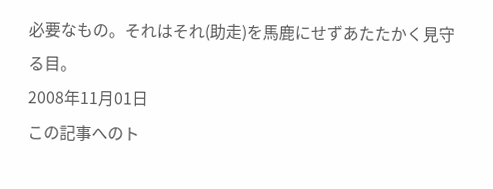必要なもの。それはそれ(助走)を馬鹿にせずあたたかく見守る目。
2008年11月01日
この記事へのト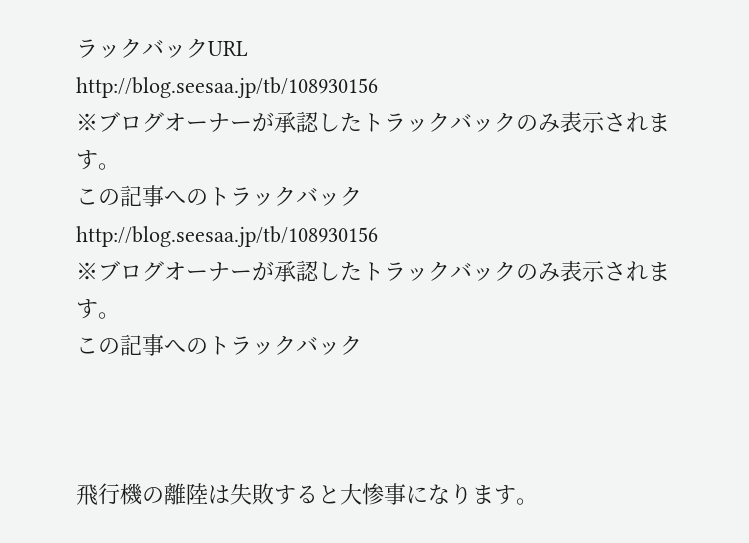ラックバックURL
http://blog.seesaa.jp/tb/108930156
※ブログオーナーが承認したトラックバックのみ表示されます。
この記事へのトラックバック
http://blog.seesaa.jp/tb/108930156
※ブログオーナーが承認したトラックバックのみ表示されます。
この記事へのトラックバック



飛行機の離陸は失敗すると大惨事になります。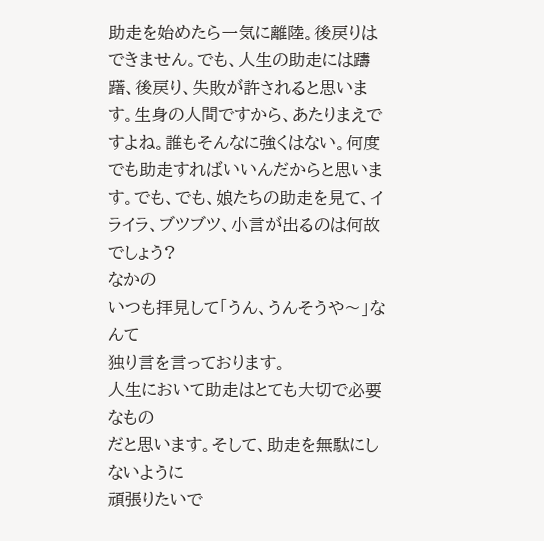助走を始めたら一気に離陸。後戻りはできません。でも、人生の助走には躊躇、後戻り、失敗が許されると思います。生身の人間ですから、あたりまえですよね。誰もそんなに強くはない。何度でも助走すればいいんだからと思います。でも、でも、娘たちの助走を見て、イライラ、ブツブツ、小言が出るのは何故でしょう?
なかの
いつも拝見して「うん、うんそうや〜」なんて
独り言を言っております。
人生において助走はとても大切で必要なもの
だと思います。そして、助走を無駄にしないように
頑張りたいで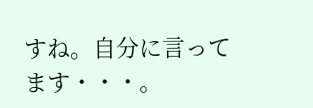すね。自分に言ってます・・・。